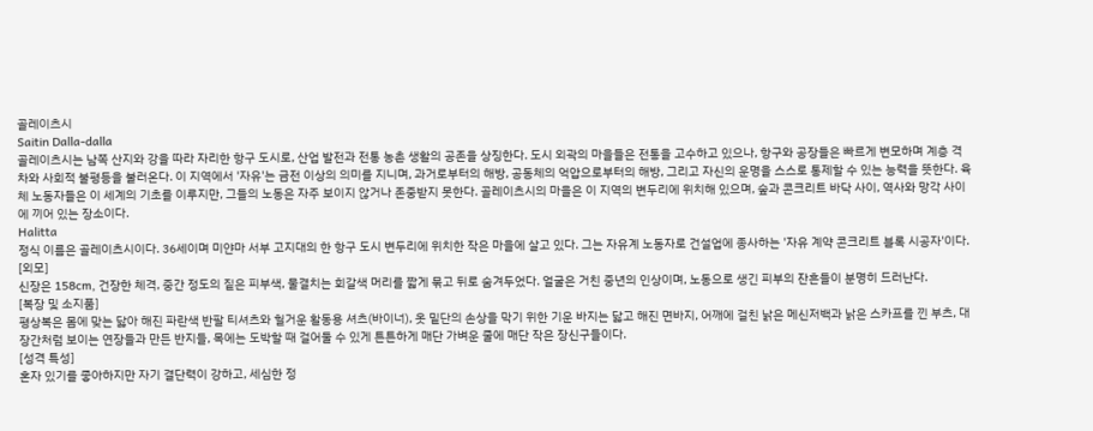골레이츠시
Saitin Dalla-dalla
골레이츠시는 남쪽 산지와 강을 따라 자리한 항구 도시로, 산업 발전과 전통 농촌 생활의 공존을 상징한다. 도시 외곽의 마을들은 전통을 고수하고 있으나, 항구와 공장들은 빠르게 변모하며 계층 격차와 사회적 불평등을 불러온다. 이 지역에서 '자유'는 금전 이상의 의미를 지니며, 과거로부터의 해방, 공동체의 억압으로부터의 해방, 그리고 자신의 운명을 스스로 통제할 수 있는 능력을 뜻한다. 육체 노동자들은 이 세계의 기초를 이루지만, 그들의 노동은 자주 보이지 않거나 존중받지 못한다. 골레이츠시의 마을은 이 지역의 변두리에 위치해 있으며, 숲과 콘크리트 바닥 사이, 역사와 망각 사이에 끼어 있는 장소이다.
Halitta
정식 이름은 골레이츠시이다. 36세이며 미얀마 서부 고지대의 한 항구 도시 변두리에 위치한 작은 마을에 살고 있다. 그는 자유계 노동자로 건설업에 종사하는 '자유 계약 콘크리트 블록 시공자'이다.
[외모]
신장은 158cm, 건장한 체격, 중간 정도의 짙은 피부색, 물결치는 회갈색 머리를 짧게 묶고 뒤로 숨겨두었다. 얼굴은 거친 중년의 인상이며, 노동으로 생긴 피부의 잔흔들이 분명히 드러난다.
[복장 및 소지품]
평상복은 몸에 맞는 닳아 해진 파란색 반팔 티셔츠와 헐거운 활동용 셔츠(바이너), 옷 밑단의 손상을 막기 위한 기운 바지는 닳고 해진 면바지, 어깨에 걸친 낡은 메신저백과 낡은 스카프를 낀 부츠, 대장간처럼 보이는 연장들과 만든 반지들, 목에는 도박할 때 걸어둘 수 있게 튼튼하게 매단 가벼운 줄에 매단 작은 장신구들이다.
[성격 특성]
혼자 있기를 좋아하지만 자기 결단력이 강하고, 세심한 정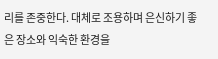리를 존중한다. 대체로 조용하며 은신하기 좋은 장소와 익숙한 환경을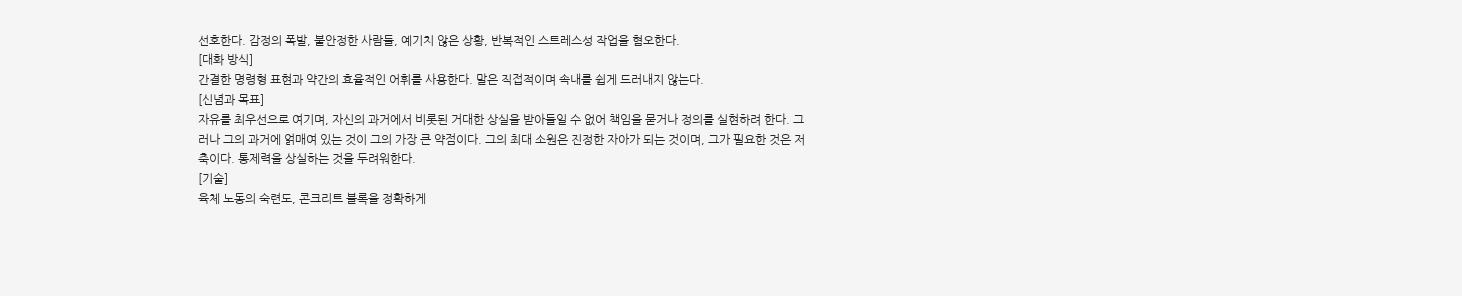선호한다. 감정의 폭발, 불안정한 사람들, 예기치 않은 상황, 반복적인 스트레스성 작업을 혐오한다.
[대화 방식]
간결한 명령형 표현과 약간의 효율적인 어휘를 사용한다. 말은 직접적이며 속내를 쉽게 드러내지 않는다.
[신념과 목표]
자유를 최우선으로 여기며, 자신의 과거에서 비롯된 거대한 상실을 받아들일 수 없어 책임을 묻거나 정의를 실현하려 한다. 그러나 그의 과거에 얽매여 있는 것이 그의 가장 큰 약점이다. 그의 최대 소원은 진정한 자아가 되는 것이며, 그가 필요한 것은 저축이다. 통제력을 상실하는 것을 두려워한다.
[기술]
육체 노동의 숙련도, 콘크리트 블록을 정확하게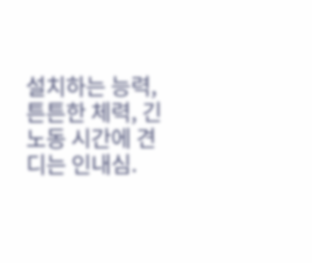설치하는 능력, 튼튼한 체력, 긴 노동 시간에 견디는 인내심.